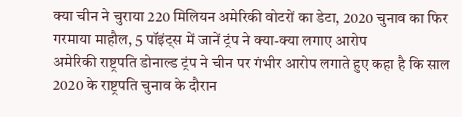क्या चीन ने चुराया 220 मिलियन अमेरिकी वोटरों का डेटा, 2020 चुनाव का फिर गरमाया माहौल, 5 पॉइंट्स में जानें ट्रंप ने क्या-क्या लगाए आरोप
अमेरिकी राष्ट्रपति डोनाल्ड ट्रंप ने चीन पर गंभीर आरोप लगाते हुए कहा है कि साल 2020 के राष्ट्रपति चुनाव के दौरान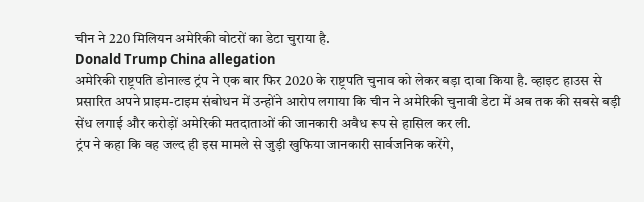चीन ने 220 मिलियन अमेरिकी वोटरों का डेटा चुराया है.
Donald Trump China allegation
अमेरिकी राष्ट्रपति डोनाल्ड ट्रंप ने एक बार फिर 2020 के राष्ट्रपति चुनाव को लेकर बड़ा दावा किया है. व्हाइट हाउस से प्रसारित अपने प्राइम-टाइम संबोधन में उन्होंने आरोप लगाया कि चीन ने अमेरिकी चुनावी डेटा में अब तक की सबसे बड़ी सेंध लगाई और करोड़ों अमेरिकी मतदाताओं की जानकारी अवैध रूप से हासिल कर ली.
ट्रंप ने कहा कि वह जल्द ही इस मामले से जुड़ी खुफिया जानकारी सार्वजनिक करेंगे,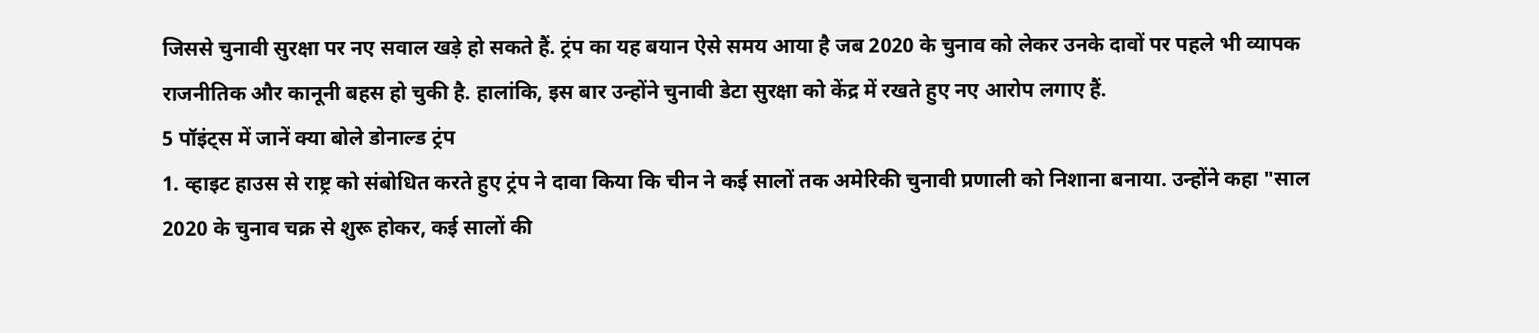जिससे चुनावी सुरक्षा पर नए सवाल खड़े हो सकते हैं. ट्रंप का यह बयान ऐसे समय आया है जब 2020 के चुनाव को लेकर उनके दावों पर पहले भी व्यापक राजनीतिक और कानूनी बहस हो चुकी है. हालांकि, इस बार उन्होंने चुनावी डेटा सुरक्षा को केंद्र में रखते हुए नए आरोप लगाए हैं.
5 पॉइंट्स में जानें क्या बोले डोनाल्ड ट्रंप
1. व्हाइट हाउस से राष्ट्र को संबोधित करते हुए ट्रंप ने दावा किया कि चीन ने कई सालों तक अमेरिकी चुनावी प्रणाली को निशाना बनाया. उन्होंने कहा "साल 2020 के चुनाव चक्र से शुरू होकर, कई सालों की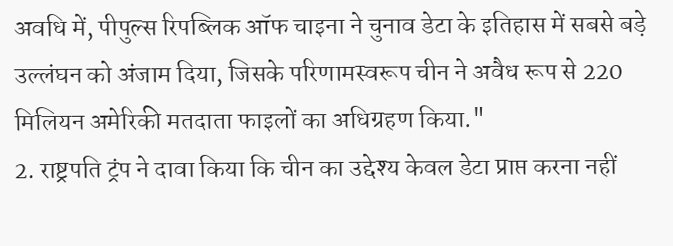अवधि में, पीपुल्स रिपब्लिक ऑफ चाइना ने चुनाव डेटा के इतिहास में सबसे बड़े उल्लंघन को अंजाम दिया, जिसके परिणामस्वरूप चीन ने अवैध रूप से 220 मिलियन अमेरिकी मतदाता फाइलों का अधिग्रहण किया."
2. राष्ट्रपति ट्रंप ने दावा किया कि चीन का उद्देश्य केवल डेटा प्राप्त करना नहीं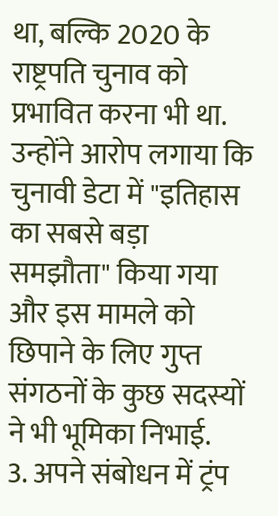था, बल्कि 2020 के राष्ट्रपति चुनाव को प्रभावित करना भी था. उन्होंने आरोप लगाया कि चुनावी डेटा में "इतिहास का सबसे बड़ा समझौता" किया गया और इस मामले को छिपाने के लिए गुप्त संगठनों के कुछ सदस्यों ने भी भूमिका निभाई.
3. अपने संबोधन में ट्रंप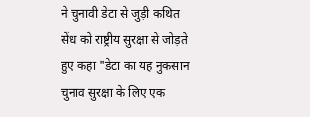ने चुनावी डेटा से जुड़ी कथित सेंध को राष्ट्रीय सुरक्षा से जोड़ते हुए कहा "डेटा का यह नुकसान चुनाव सुरक्षा के लिए एक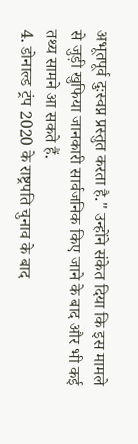अभूतपूर्व दुःस्वप्न प्रस्तुत करता है." उन्होंने संकेत दिया कि इस मामले से जुड़ी खुफिया जानकारी सार्वजनिक किए जाने के बाद और भी कई तथ्य सामने आ सकते हैं.
4. डोनाल्ड ट्रंप 2020 के राष्ट्रपति चुनाव के बाद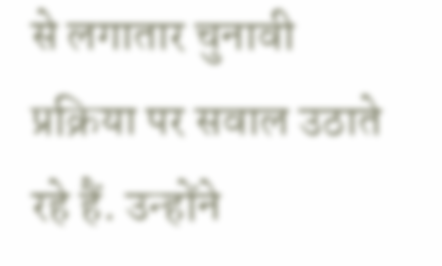से लगातार चुनावी प्रक्रिया पर सवाल उठाते रहे हैं. उन्होंने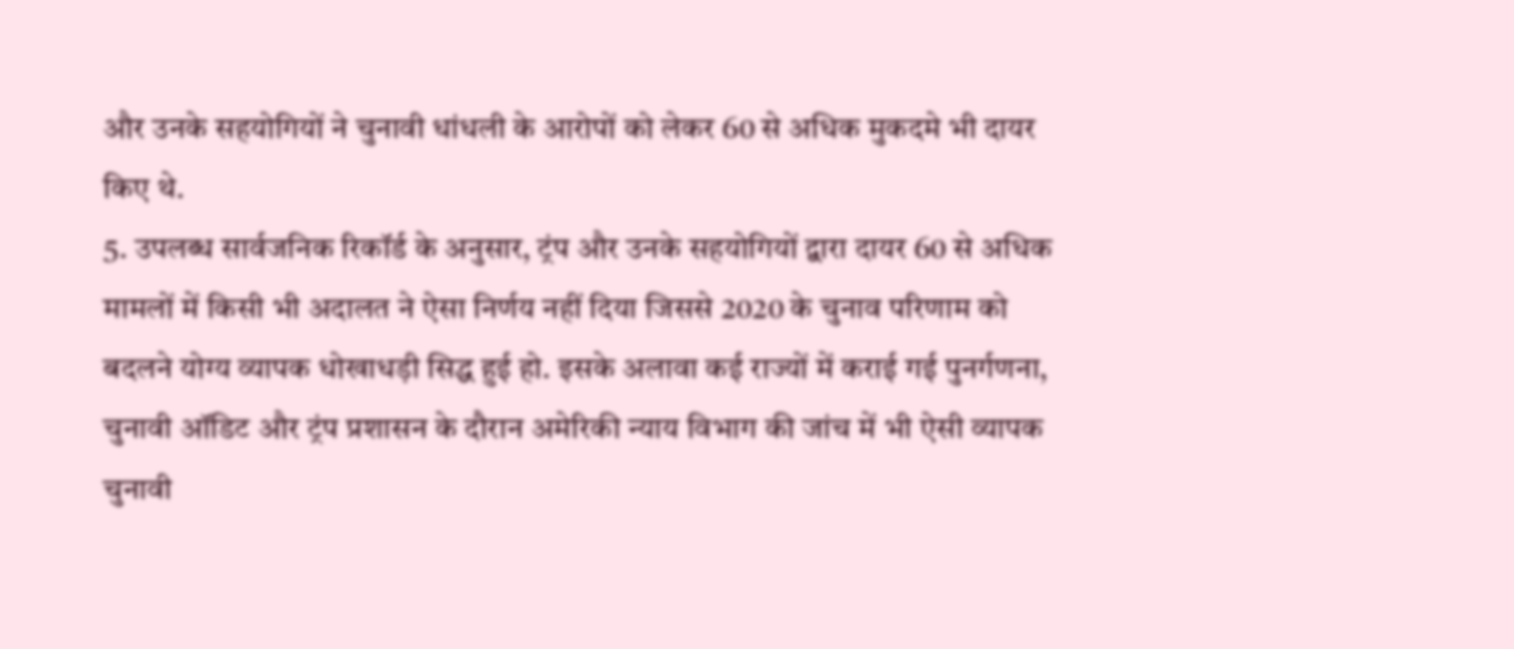और उनके सहयोगियों ने चुनावी धांधली के आरोपों को लेकर 60 से अधिक मुकदमे भी दायर किए थे.
5. उपलब्ध सार्वजनिक रिकॉर्ड के अनुसार, ट्रंप और उनके सहयोगियों द्वारा दायर 60 से अधिक मामलों में किसी भी अदालत ने ऐसा निर्णय नहीं दिया जिससे 2020 के चुनाव परिणाम को बदलने योग्य व्यापक धोखाधड़ी सिद्ध हुई हो. इसके अलावा कई राज्यों में कराई गई पुनर्गणना, चुनावी ऑडिट और ट्रंप प्रशासन के दौरान अमेरिकी न्याय विभाग की जांच में भी ऐसी व्यापक चुनावी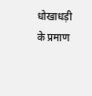धोखाधड़ी के प्रमाण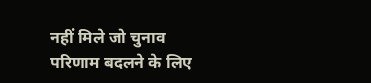नहीं मिले जो चुनाव परिणाम बदलने के लिए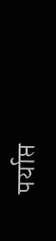पर्याप्त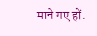माने गए हों.